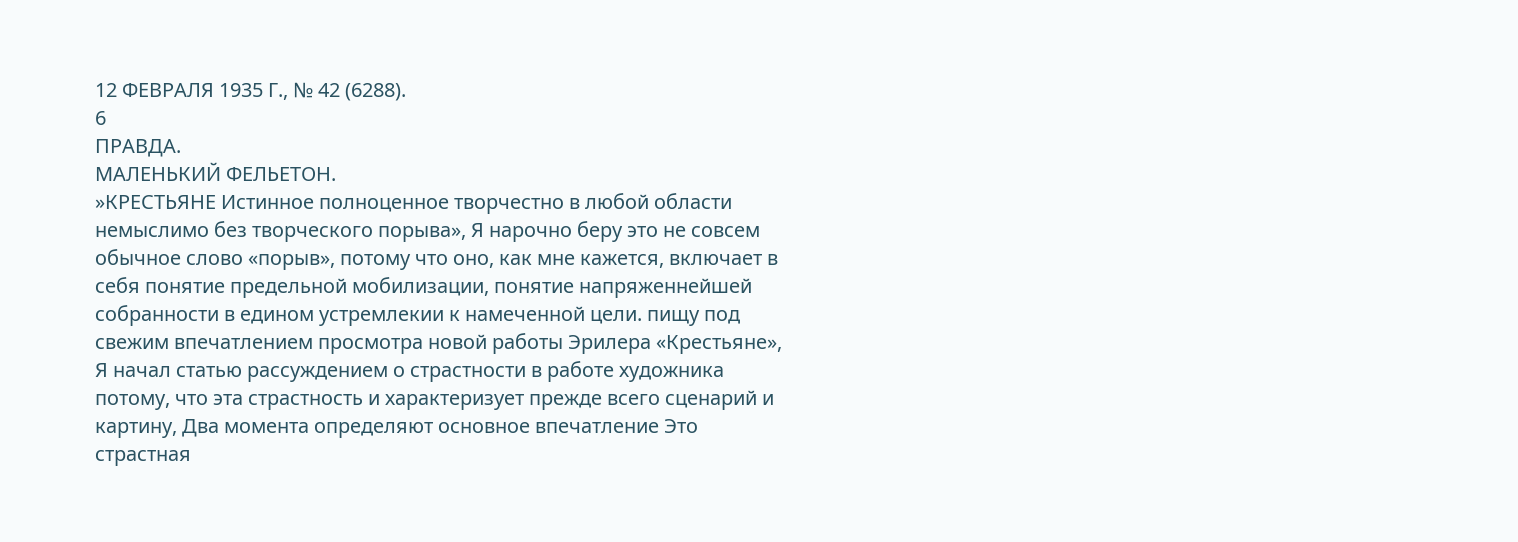12 ФЕВРАЛЯ 1935 Г., № 42 (6288).
6
ПРАВДА.
МАЛЕНЬКИЙ ФЕЛЬЕТОН.
»КРЕСТЬЯНЕ Истинное полноценное творчестно в любой области немыслимо без творческого порыва», Я нарочно беру это не совсем обычное слово «порыв», потому что оно, как мне кажется, включает в себя понятие предельной мобилизации, понятие напряженнейшей собранности в едином устремлекии к намеченной цели. пищу под свежим впечатлением просмотра новой работы Эрилера «Крестьяне», Я начал статью рассуждением о страстности в работе художника потому, что эта страстность и характеризует прежде всего сценарий и картину, Два момента определяют основное впечатление Это страстная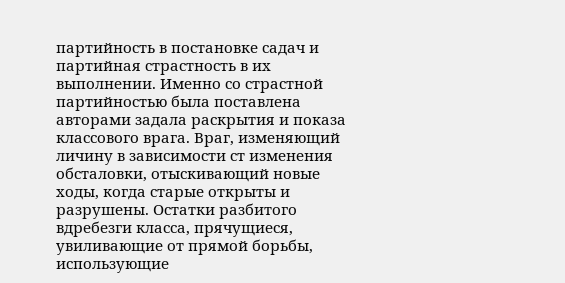партийность в постановке садач и партийная страстность в их выполнении. Именно со страстной партийностью была поставлена авторами задала раскрытия и показа классового врага. Враг, изменяющий личину в зависимости ст изменения обсталовки, отыскивающий новые ходы, когда старые открыты и разрушены. Остатки разбитого вдребезги класса, прячущиеся, увиливающие от прямой борьбы, использующие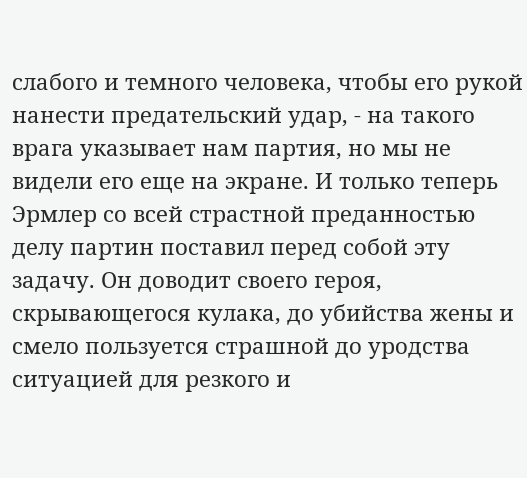слабого и темного человека, чтобы его рукой нанести предательский удар, - на такого врага указывает нам партия, но мы не видели его еще на экране. И только теперь Эрмлер со всей страстной преданностью делу партин поставил перед собой эту задачу. Он доводит своего героя, скрывающегося кулака, до убийства жены и смело пользуется страшной до уродства ситуацией для резкого и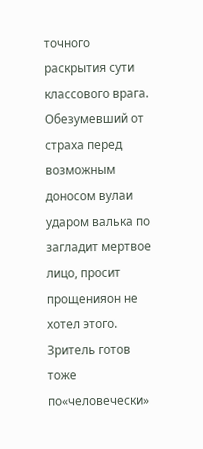точного раскрытия сути классового врага. Обезумевший от страха перед возможным доносом вулаи ударом валька по загладит мертвое лицо, просит прощенияон не хотел этого. Зритель готов тоже по«человечески»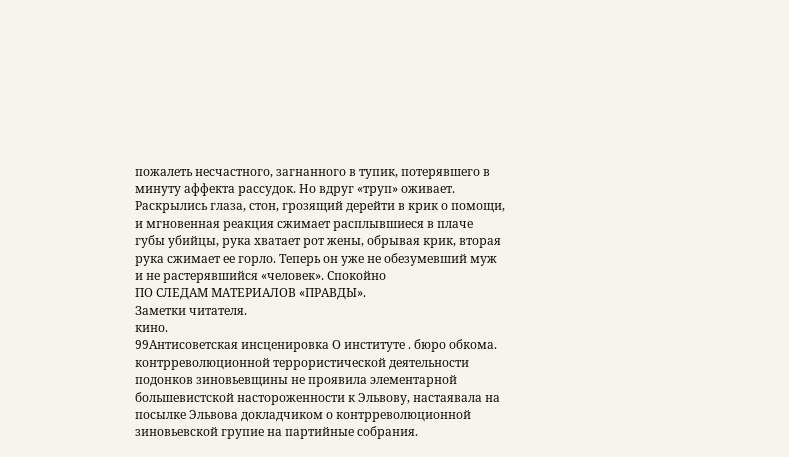пожалеть несчастного, загнанного в тупик, потерявшего в минуту аффекта рассудок. Но вдруг «труп» оживает. Раскрылись глаза, стон, грозящий дерейти в крик о помощи, и мгновенная реакция сжимает расплывшиеся в плаче губы убийцы, рука хватает рот жены, обрывая крик, вторая рука сжимает ее горло. Теперь он уже не обезумевший муж и не растерявшийся «человек». Спокойно
ПО СЛЕДАМ МАТЕРИАЛОВ «ПРАВДЫ».
Заметки читателя.
кино.
99Антисоветская инсценировка О институте . бюро обкома. контрреволюционной террористической деятельности подонков зиновьевщины не проявила элементарной большевистской настороженности к Эльвову, настаявала на посылке Эльвова докладчиком о контрреволюционной зиновьевской групие на партийные собрания.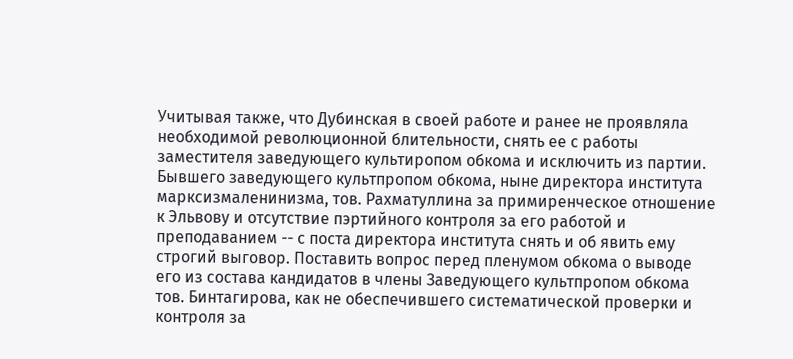Учитывая также, что Дубинская в своей работе и ранее не проявляла необходимой революционной блительности, снять ее с работы заместителя заведующего культиропом обкома и исключить из партии. Бывшего заведующего культпропом обкома, ныне директора института марксизмаленинизма, тов. Рахматуллина за примиренческое отношение к Эльвову и отсутствие пэртийного контроля за его работой и преподаванием -- с поста директора института снять и об явить ему строгий выговор. Поставить вопрос перед пленумом обкома о выводе его из состава кандидатов в члены Заведующего культпропом обкома тов. Бинтагирова, как не обеспечившего систематической проверки и контроля за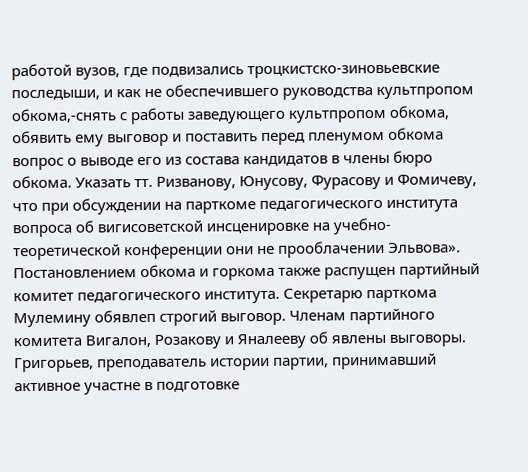работой вузов, где подвизались троцкистско-зиновьевские последыши, и как не обеспечившего руководства культпропом обкома,-снять с работы заведующего культпропом обкома, обявить ему выговор и поставить перед пленумом обкома вопрос о выводе его из состава кандидатов в члены бюро обкома. Указать тт. Ризванову, Юнусову, Фурасову и Фомичеву, что при обсуждении на парткоме педагогического института вопроса об вигисоветской инсценировке на учебно-теоретической конференции они не прооблачении Эльвова». Постановлением обкома и горкома также распущен партийный комитет педагогического института. Секретарю парткома Мулемину обявлеп строгий выговор. Членам партийного комитета Вигалон, Розакову и Яналееву об явлены выговоры. Григорьев, преподаватель истории партии, принимавший активное участне в подготовке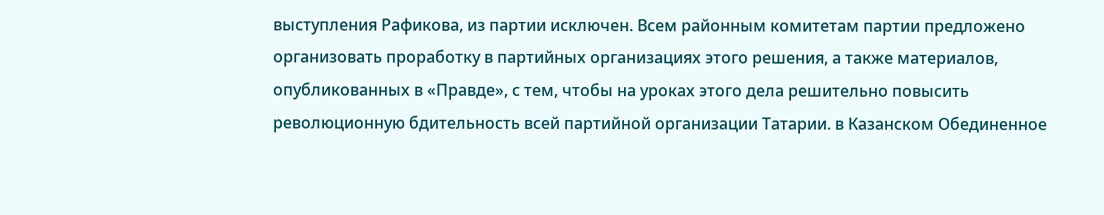выступления Рафикова, из партии исключен. Всем районным комитетам партии предложено организовать проработку в партийных организациях этого решения, а также материалов, опубликованных в «Правде», с тем, чтобы на уроках этого дела решительно повысить революционную бдительность всей партийной организации Татарии. в Казанском Обединенное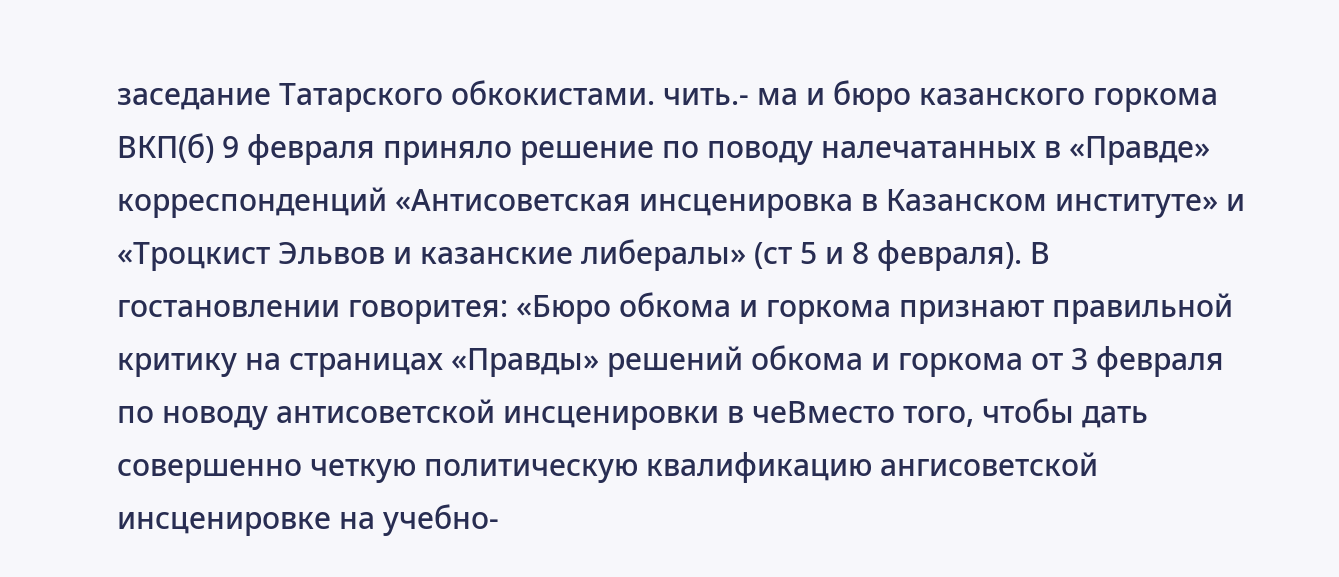заседание Татарского обкокистами. чить.- ма и бюро казанского горкома ВКП(б) 9 февраля приняло решение по поводу налечатанных в «Правде» корреспонденций «Антисоветская инсценировка в Казанском институте» и «Троцкист Эльвов и казанские либералы» (ст 5 и 8 февраля). В гостановлении говоритея: «Бюро обкома и горкома признают правильной критику на страницах «Правды» решений обкома и горкома от 3 февраля по новоду антисоветской инсценировки в чеВместо того, чтобы дать совершенно четкую политическую квалификацию ангисоветской инсценировке на учебно-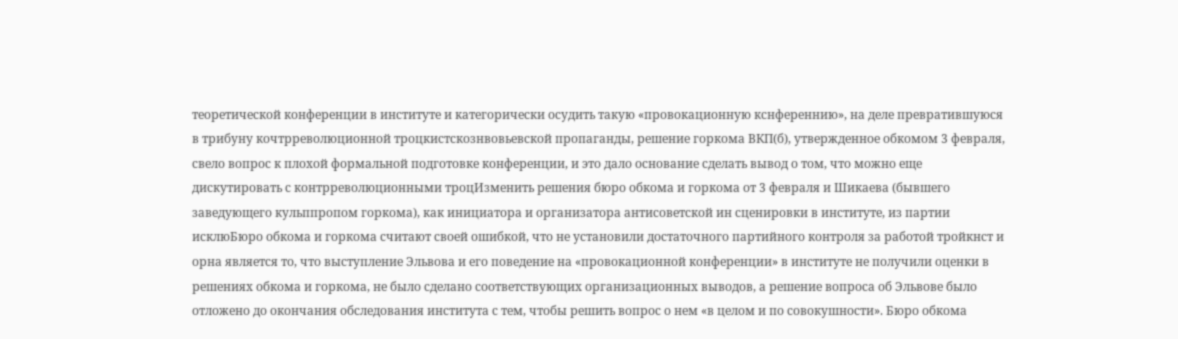теоретической конференции в институте и категорически осудить такую «провокационную кснференнию», на деле превратившуюся в трибуну кочтрреволюционной троцкистскознвовьевской пропаганды, решение горкома ВКП(б), утвержденное обкомом 3 февраля, свело вопрос к плохой формальной подготовке конференции, и это дало основание сделать вывод о том, что можно еще дискутировать с контрреволюционными троцИзменить решения бюро обкома и горкома от 3 февраля и Шикаева (бывшего заведующего кульппропом горкома), как инициатора и организатора антисоветской ин сценировки в институте, из партии исклюБюро обкома и горкома считают своей ошибкой, что не установили достаточного партийного контроля за работой тройкнст и орна является то, что выступление Эльвова и его поведение на «провокационной конференции» в институте не получили оценки в решениях обкома и горкома, не было сделано соответствующих организационных выводов, а решение вопроса об Эльвове было отложено до окончания обследования института с тем, чтобы решить вопрос о нем «в целом и по совокушности». Бюро обкома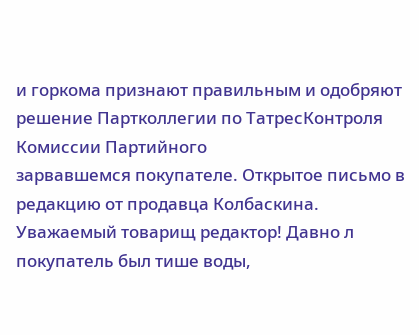и горкома признают правильным и одобряют решение Партколлегии по ТатресКонтроля Комиссии Партийного
зарвавшемся покупателе. Открытое письмо в редакцию от продавца Колбаскина. Уважаемый товарищ редактор! Давно л покупатель был тише воды,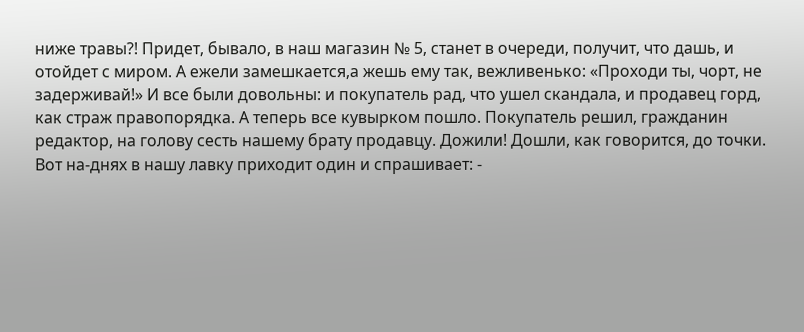ниже травы?! Придет, бывало, в наш магазин № 5, станет в очереди, получит, что дашь, и отойдет с миром. А ежели замешкается,а жешь ему так, вежливенько: «Проходи ты, чорт, не задерживай!» И все были довольны: и покупатель рад, что ушел скандала, и продавец горд, как страж правопорядка. А теперь все кувырком пошло. Покупатель решил, гражданин редактор, на голову сесть нашему брату продавцу. Дожили! Дошли, как говорится, до точки. Вот на-днях в нашу лавку приходит один и спрашивает: -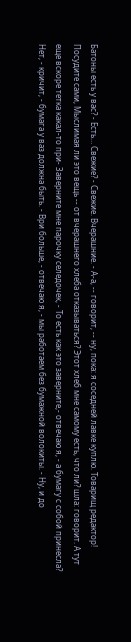Батоны есть у вас? - Есть… Свежие? - Свежие. Вчерашние. - А-а, -- говорит, -- ну, пока: я соседней лавке куплю. Товарищ редактор! Посудите сами, Мыслимая ли это вещь -- от вчерашнего хлеба отказываться? Этот хлеб мне самому есть, что ли? шла: говорит. А тут еще вскоре тетка какал-то при- Заверните мне парочку селедочек, - То есть как это заверните,- отвечаю я, - а бумагу с собой принесла? Нет, - кричит, - бумага у ваз должна быть. - Ври больше, - отвечаю я, - мы работаем без бумажной волокиты. - Ну, и до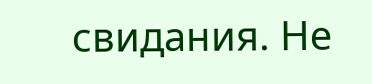свидания. Не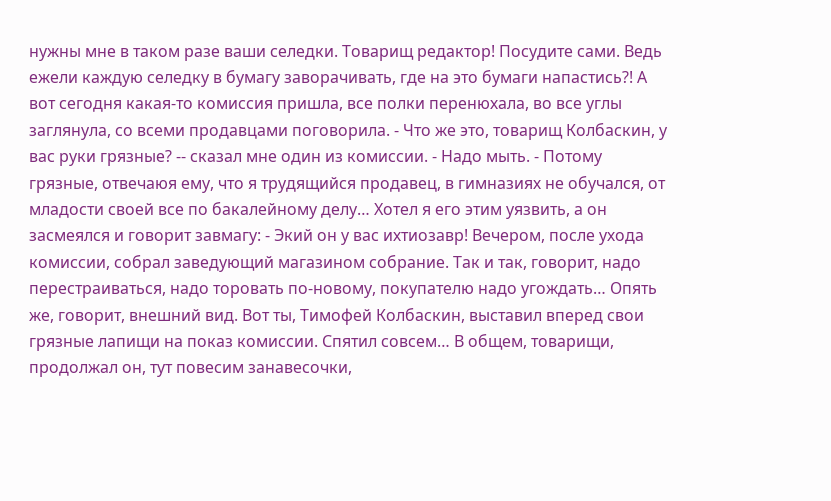нужны мне в таком разе ваши селедки. Товарищ редактор! Посудите сами. Ведь ежели каждую селедку в бумагу заворачивать, где на это бумаги напастись?! А вот сегодня какая-то комиссия пришла, все полки перенюхала, во все углы заглянула, со всеми продавцами поговорила. - Что же это, товарищ Колбаскин, у вас руки грязные? -- сказал мне один из комиссии. - Надо мыть. - Потому грязные, отвечаюя ему, что я трудящийся продавец, в гимназиях не обучался, от младости своей все по бакалейному делу… Хотел я его этим уязвить, а он засмеялся и говорит завмагу: - Экий он у вас ихтиозавр! Вечером, после ухода комиссии, собрал заведующий магазином собрание. Так и так, говорит, надо перестраиваться, надо торовать по-новому, покупателю надо угождать… Опять же, говорит, внешний вид. Вот ты, Тимофей Колбаскин, выставил вперед свои грязные лапищи на показ комиссии. Спятил совсем… В общем, товарищи, продолжал он, тут повесим занавесочки,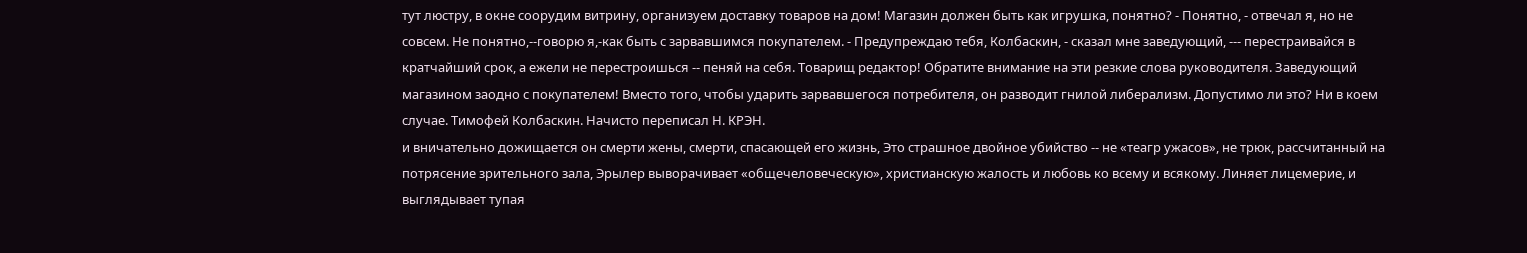тут люстру, в окне соорудим витрину, организуем доставку товаров на дом! Магазин должен быть как игрушка, понятно? - Понятно, - отвечал я, но не совсем. Не понятно,--говорю я,-как быть с зарвавшимся покупателем. - Предупреждаю тебя, Колбаскин, - сказал мне заведующий, --- перестраивайся в кратчайший срок, а ежели не перестроишься -- пеняй на себя. Товарищ редактор! Обратите внимание на эти резкие слова руководителя. Заведующий магазином заодно с покупателем! Вместо того, чтобы ударить зарвавшегося потребителя, он разводит гнилой либерализм. Допустимо ли это? Ни в коем случае. Тимофей Колбаскин. Начисто переписал Н. КРЭН.
и вничательно дожищается он смерти жены, смерти, спасающей его жизнь, Это страшное двойное убийство -- не «теагр ужасов», не трюк, рассчитанный на потрясение зрительного зала, Эрылер выворачивает «общечеловеческую», христианскую жалость и любовь ко всему и всякому. Линяет лицемерие, и выглядывает тупая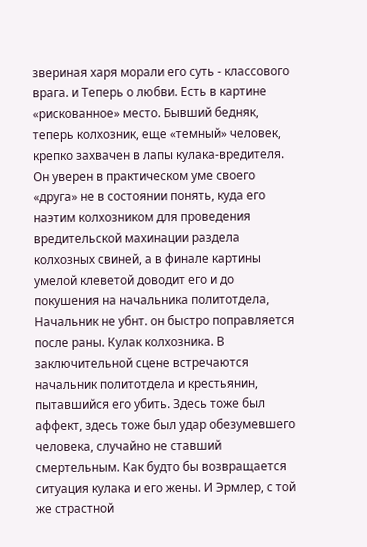звериная харя морали его суть - классового врага. и Теперь о любви. Есть в картине «рискованное» место. Бывший бедняк, теперь колхозник, еще «темный» человек, крепко захвачен в лапы кулака-вредителя. Он уверен в практическом уме своего «друга» не в состоянии понять, куда его наэтим колхозником для проведения вредительской махинации раздела колхозных свиней, а в финале картины умелой клеветой доводит его и до покушения на начальника политотдела, Начальник не убнт. он быстро поправляется после раны. Кулак колхозника. В заключительной сцене встречаются начальник политотдела и крестьянин, пытавшийся его убить. Здесь тоже был аффект, здесь тоже был удар обезумевшего человека, случайно не ставший смертельным. Как будто бы возвращается ситуация кулака и его жены. И Эрмлер, с той же страстной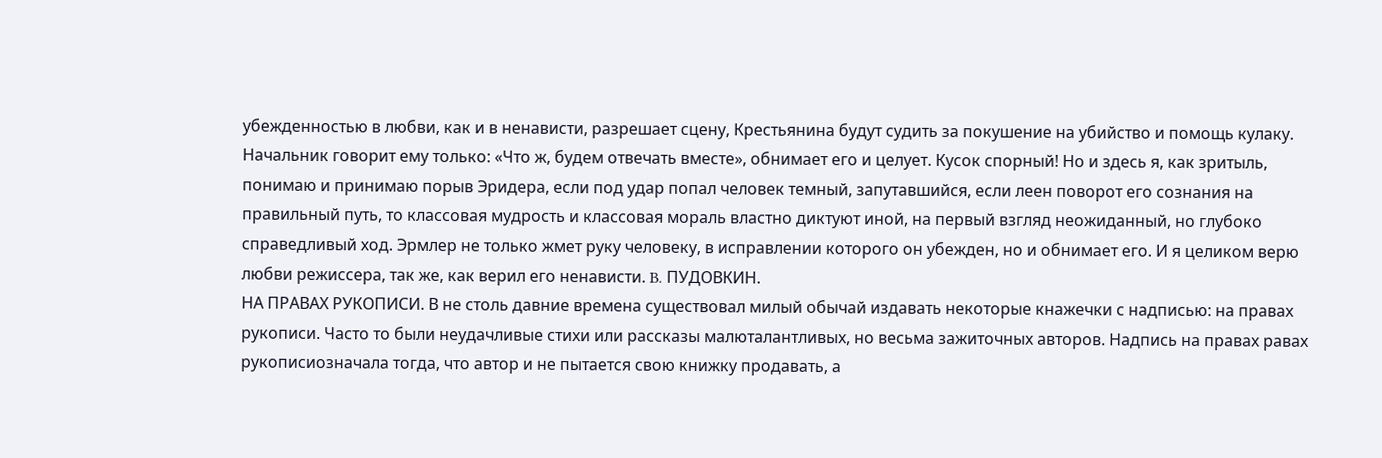убежденностью в любви, как и в ненависти, разрешает сцену, Крестьянина будут судить за покушение на убийство и помощь кулаку. Начальник говорит ему только: «Что ж, будем отвечать вместе», обнимает его и целует. Кусок спорный! Но и здесь я, как зритыль, понимаю и принимаю порыв Эридера, если под удар попал человек темный, запутавшийся, если леен поворот его сознания на правильный путь, то классовая мудрость и классовая мораль властно диктуют иной, на первый взгляд неожиданный, но глубоко справедливый ход. Эрмлер не только жмет руку человеку, в исправлении которого он убежден, но и обнимает его. И я целиком верю любви режиссера, так же, как верил его ненависти. B. ПУДОВКИН.
НА ПРАВАХ РУКОПИСИ. В не столь давние времена существовал милый обычай издавать некоторые кнажечки с надписью: на правах рукописи. Часто то были неудачливые стихи или рассказы малюталантливых, но весьма зажиточных авторов. Надпись на правах равах рукописиозначала тогда, что автор и не пытается свою книжку продавать, а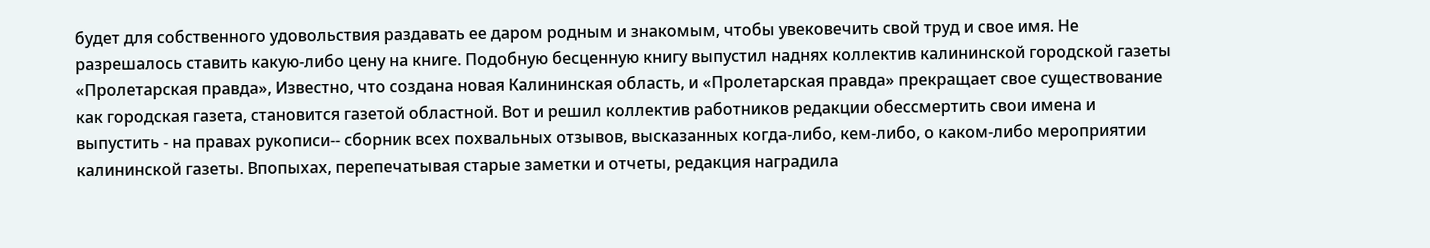будет для собственного удовольствия раздавать ее даром родным и знакомым, чтобы увековечить свой труд и свое имя. Не разрешалось ставить какую-либо цену на книге. Подобную бесценную книгу выпустил наднях коллектив калининской городской газеты «Пролетарская правда», Известно, что создана новая Калининская область, и «Пролетарская правда» прекращает свое существование как городская газета, становится газетой областной. Вот и решил коллектив работников редакции обессмертить свои имена и выпустить - на правах рукописи-- сборник всех похвальных отзывов, высказанных когда-либо, кем-либо, о каком-либо мероприятии калининской газеты. Впопыхах, перепечатывая старые заметки и отчеты, редакция наградила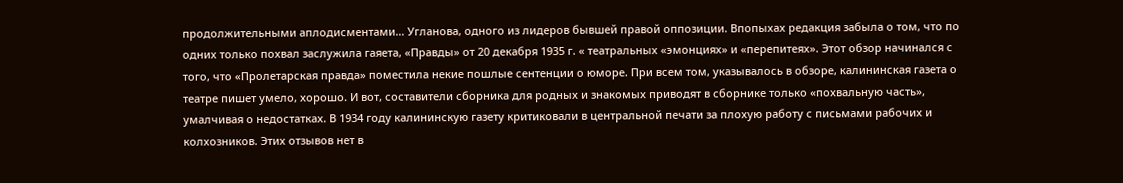продолжительными аплодисментами… Угланова, одного из лидеров бывшей правой оппозиции. Впопыхах редакция забыла о том, что по одних только похвал заслужила гаяета, «Правды» от 20 декабря 1935 г. « театральных «эмонциях» и «перепитеях». Этот обзор начинался с того, что «Пролетарская правда» поместила некие пошлые сентенции о юморе. При всем том, указывалось в обзоре, калининская газета о театре пишет умело, хорошо. И вот, составители сборника для родных и знакомых приводят в сборнике только «похвальную часть», умалчивая о недостатках. В 1934 году калининскую газету критиковали в центральной печати за плохую работу с письмами рабочих и колхозников. Этих отзывов нет в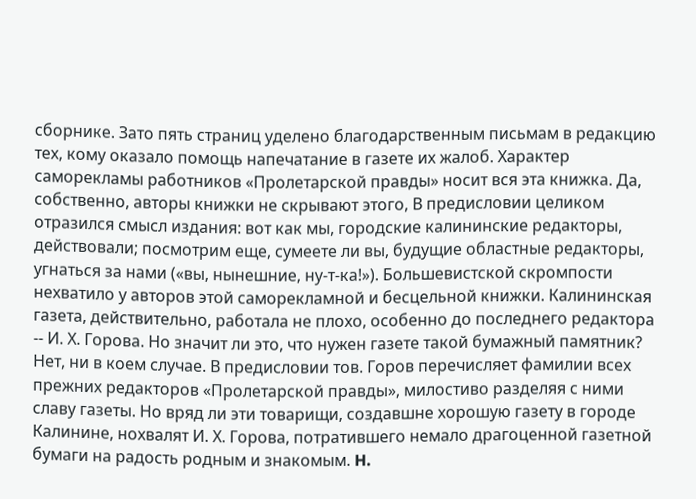сборнике. Зато пять страниц уделено благодарственным письмам в редакцию тех, кому оказало помощь напечатание в газете их жалоб. Характер саморекламы работников «Пролетарской правды» носит вся эта книжка. Да, собственно, авторы книжки не скрывают этого, В предисловии целиком отразился смысл издания: вот как мы, городские калининские редакторы, действовали; посмотрим еще, сумеете ли вы, будущие областные редакторы, угнаться за нами («вы, нынешние, ну-т-ка!»). Большевистской скромпости нехватило у авторов этой саморекламной и бесцельной книжки. Калининская газета, действительно, работала не плохо, особенно до последнего редактора -- И. Х. Горова. Но значит ли это, что нужен газете такой бумажный памятник? Нет, ни в коем случае. В предисловии тов. Горов перечисляет фамилии всех прежних редакторов «Пролетарской правды», милостиво разделяя с ними славу газеты. Но вряд ли эти товарищи, создавшне хорошую газету в городе Калинине, нохвалят И. Х. Горова, потратившего немало драгоценной газетной бумаги на радость родным и знакомым. H.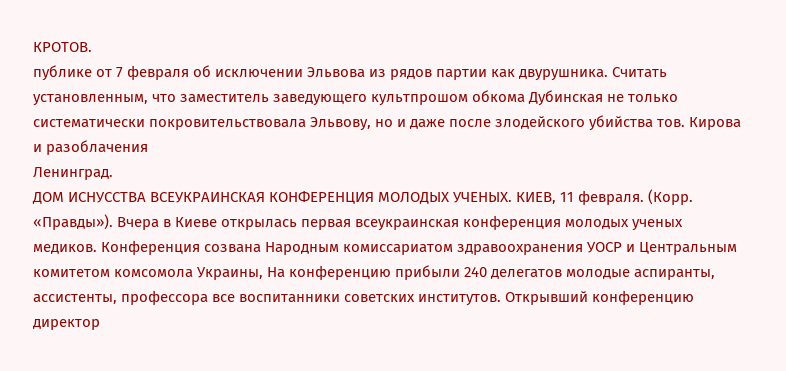КРОТОВ.
публике от 7 февраля об исключении Эльвова из рядов партии как двурушника. Считать установленным, что заместитель заведующего культпрошом обкома Дубинская не только систематически покровительствовала Эльвову, но и даже после злодейского убийства тов. Кирова и разоблачения
Ленинград.
ДОМ ИСНУССТВА ВСЕУКРАИНСКАЯ КОНФЕРЕНЦИЯ МОЛОДЫХ УЧЕНЫХ. КИЕВ, 11 февраля. (Корр. «Правды»). Вчера в Киеве открылась первая всеукраинская конференция молодых ученых медиков. Конференция созвана Народным комиссариатом здравоохранения УОСР и Центральным комитетом комсомола Украины, На конференцию прибыли 240 делегатов молодые аспиранты, ассистенты, профессора все воспитанники советских институтов. Открывший конференцию директор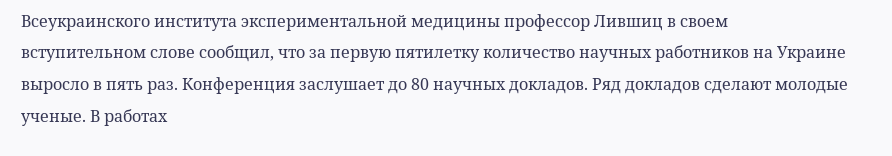Всеукраинского института экспериментальной медицины профессор Лившиц в своем вступительном слове сообщил, что за первую пятилетку количество научных работников на Украине выросло в пять раз. Конференция заслушает до 80 научных докладов. Ряд докладов сделают молодые ученые. В работах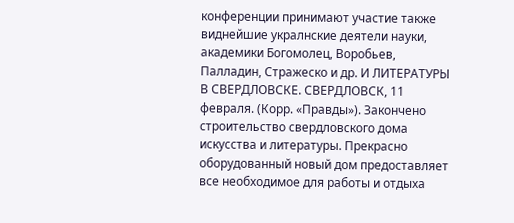конференции принимают участие также виднейшие укралнские деятели науки, академики Богомолец, Воробьев, Палладин, Стражеско и др. И ЛИТЕРАТУРЫ В СВЕРДЛОВСКЕ. СВЕРДЛОВСК, 11 февраля. (Корр. «Правды»). Закончено строительство свердловского дома искусства и литературы. Прекрасно оборудованный новый дом предоставляет все необходимое для работы и отдыха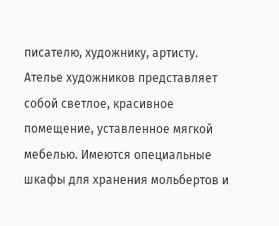писателю, художнику, артисту. Ателье художников представляет собой светлое, красивное помещение, уставленное мягкой мебелью. Имеются опециальные шкафы для хранения мольбертов и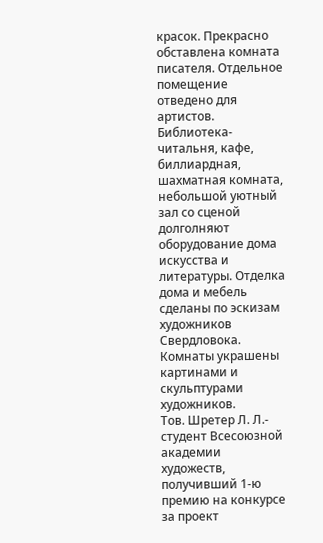красок. Прекрасно обставлена комната писателя. Отдельное помещение отведено для артистов. Библиотека-читальня, кафе, биллиардная, шахматная комната, небольшой уютный зал со сценой долголняют оборудование дома искусства и литературы. Отделка дома и мебель сделаны по эскизам художников Свердловока. Комнаты украшены картинами и скульптурами художников.
Тов. Шретер Л. Л.- студент Всесоюзной академии художеств, получивший 1-ю премию на конкурсе за проект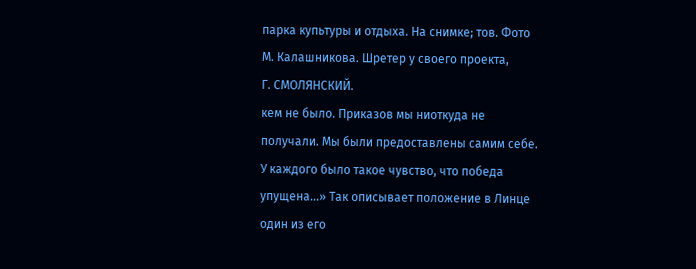парка купьтуры и отдыха. На снимке; тов. Фото М. Калашникова. Шретер у своего проекта,
Г. СМОЛЯНСКИЙ.
кем не было. Приказов мы ниоткуда не получали. Мы были предоставлены самим себе. У каждого было такое чувство, что победа упущена…» Так описывает положение в Линце один из его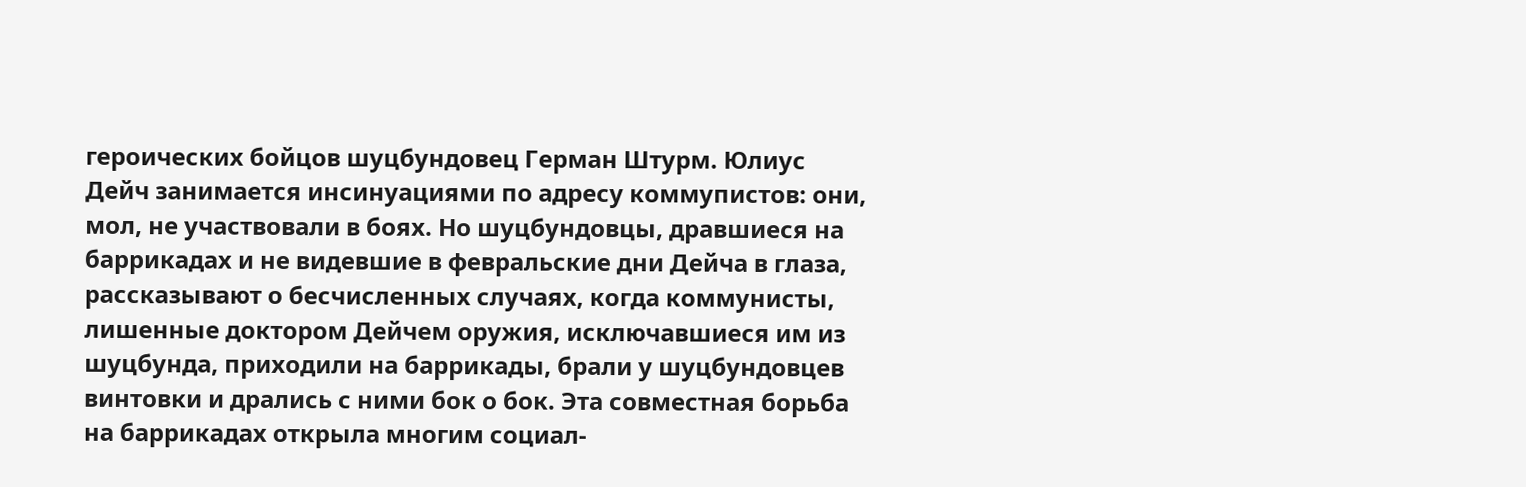героических бойцов шуцбундовец Герман Штурм. Юлиус Дейч занимается инсинуациями по адресу коммупистов: они, мол, не участвовали в боях. Но шуцбундовцы, дравшиеся на баррикадах и не видевшие в февральские дни Дейча в глаза, рассказывают о бесчисленных случаях, когда коммунисты, лишенные доктором Дейчем оружия, исключавшиеся им из шуцбунда, приходили на баррикады, брали у шуцбундовцев винтовки и дрались с ними бок о бок. Эта совместная борьба на баррикадах открыла многим социал-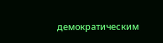демократическим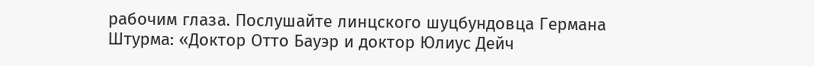рабочим глаза. Послушайте линцского шуцбундовца Германа Штурма: «Доктор Отто Бауэр и доктор Юлиус Дейч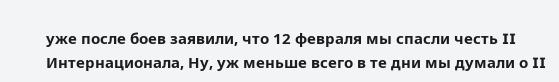уже после боев заявили, что 12 февраля мы спасли честь II Интернационала, Ну, уж меньше всего в те дни мы думали о II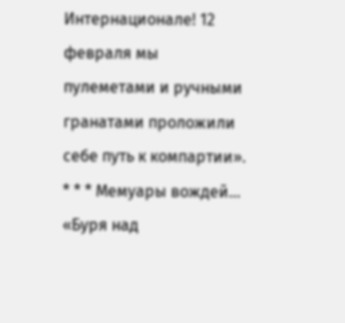Интернационале! 12 февраля мы пулеметами и ручными гранатами проложили себе путь к компартии». * * * Мемуары вождей… «Буря над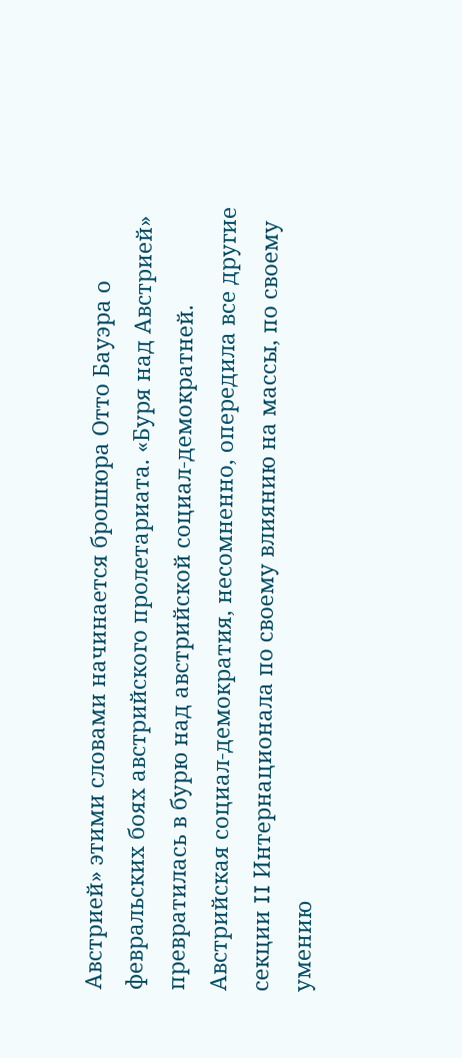Австрией» этими словами начинается брошюра Отто Бауэра о февральских боях австрийского пролетариата. «Буря над Австрией» превратилась в бурю над австрийской социал-демократней. Австрийская социал-демократия, несомненно, опередила все другие секции II Интернационала по своему влиянию на массы, по своему умению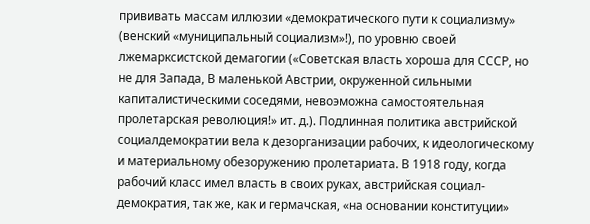прививать массам иллюзии «демократического пути к социализму» (венский «муниципальный социализм»!), по уровню своей лжемарксистской демагогии («Советская власть хороша для СССР, но не для Запада, В маленькой Австрии, окруженной сильными капиталистическими соседями, невоэможна самостоятельная пролетарская революция!» ит. д.). Подлинная политика австрийской социалдемократии вела к дезорганизации рабочих, к идеологическому и материальному обезоружению пролетариата. В 1918 году, когда рабочий класс имел власть в своих руках, австрийская социал-демократия, так же, как и гермачская, «на основании конституции»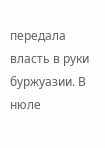передала власть в руки буржуазии. В нюле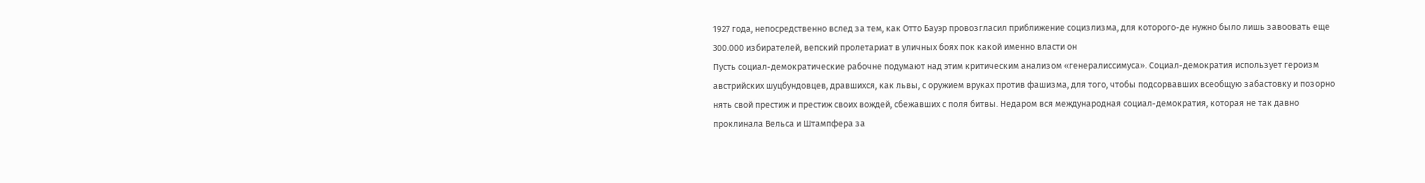1927 года, непосредственно вслед за тем, как Отто Бауэр провозгласил приближение социзлизма, для которого-де нужно было лишь завоовать еще 300.000 избирателей, вепский пролетариат в уличных боях пок какой именно власти он
Пусть социал-демократические рабочне подумают над этим критическим анализом «генералиссимуса». Социал-демократия использует героизм австрийских шуцбундовцев, дравшихся, как львы, с оружием вруках против фашизма, для того, чтобы подсорвавших всеобщую забастовку и позорно нять свой престиж и престиж своих вождей, сбежавших с поля битвы. Недаром вся международная социал-демократия, которая не так давно проклинала Вельса и Штампфера за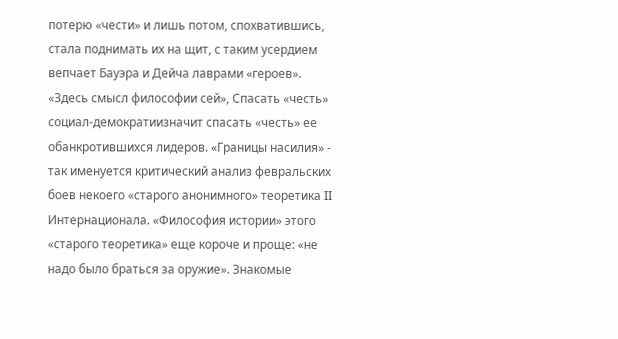потерю «чести» и лишь потом, спохватившись, стала поднимать их на щит, с таким усердием вепчает Бауэра и Дейча лаврами «героев». «Здесь смысл философии сей», Спасать «честь» социал-демократиизначит спасать «честь» ее обанкротившихся лидеров. «Границы насилия» - так именуется критический анализ февральских боев некоего «старого анонимного» теоретика II Интернационала. «Философия истории» этого «старого теоретика» еще короче и проще: «не надо было браться за оружие». Знакомые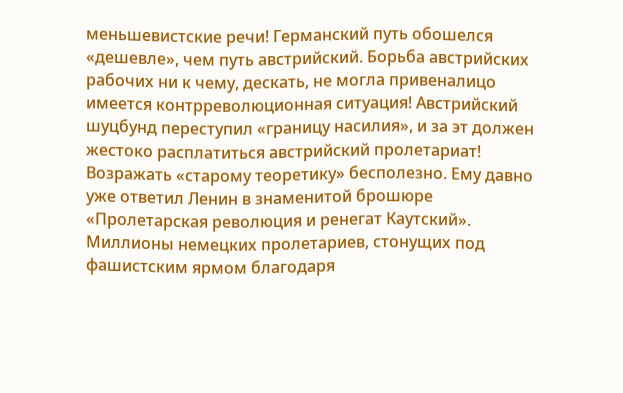меньшевистские речи! Германский путь обошелся «дешевле», чем путь австрийский. Борьба австрийских рабочих ни к чему, дескать, не могла привеналицо имеется контрреволюционная ситуация! Австрийский шуцбунд переступил «границу насилия», и за эт должен жестоко расплатиться австрийский пролетариат! Возражать «старому теоретику» бесполезно. Ему давно уже ответил Ленин в знаменитой брошюре «Пролетарская революция и ренегат Каутский». Миллионы немецких пролетариев, стонущих под фашистским ярмом благодаря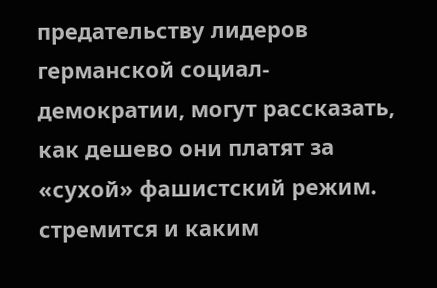предательству лидеров германской социал-демократии, могут рассказать, как дешево они платят за «сухой» фашистский режим.
стремится и каким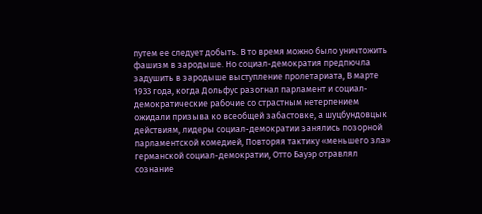путем ее следует добыть. В то время можно было уничтожить фашизм в зародыше. Но социал-демократия предпючла задушить в зародыше выступление пролетариата, В марте 1933 года, когда Дольфус разогнал парламент и социал-демократические рабочие со страстным нетерпением ожидали призыва ко всеобщей забастовке, а шуцбундовцык действиям, лидеры социал-демократии занялись позорной парламентской комедией, Повторяя тактику «меньшего зла» германской социал-демократии, Отто Бауэр отравлял сознание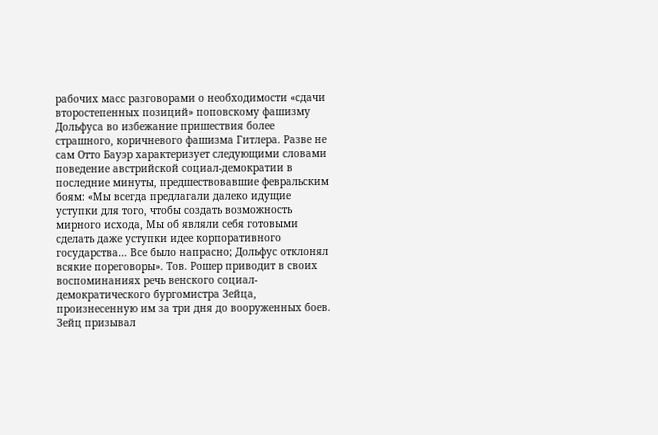рабочих масс разговорами о необходимости «сдачи второстепенных позиций» поповскому фашизму Дольфуса во избежание пришествия более страшного, коричневого фашизма Гитлера. Разве не сам Отто Бауэр характеризует следующими словами поведение австрийской социал-демократии в последние минуты, предшествовавшие февральским боям: «Мы всегда предлагали далеко идущие уступки для того, чтобы создать возможность мирного исхода, Мы об являли себя готовыми сделать даже уступки идее корпоративного государства… Все было напрасно; Дольфус отклонял всякие пореговоры». Тов. Рошер приводит в своих воспоминаниях речь венского социал-демократического бургомистра Зейца, произнесенную им за три дня до вооруженных боев. Зейц призывал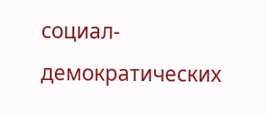социал-демократических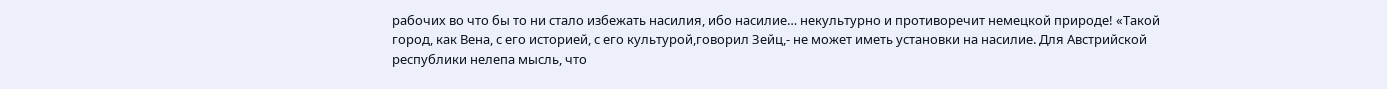рабочих во что бы то ни стало избежать насилия, ибо насилие… некультурно и противоречит немецкой природе! «Такой город, как Вена, с его историей, с его культурой,говорил Зейц,- не может иметь установки на насилие. Для Австрийской республики нелепа мысль, что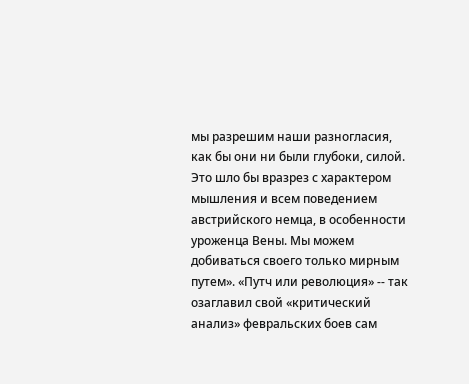мы разрешим наши разногласия, как бы они ни были глубоки, силой. Это шло бы вразрез с характером мышления и всем поведением австрийского немца, в особенности уроженца Вены. Мы можем добиваться своего только мирным путем». «Путч или революция» -- так озаглавил свой «критический анализ» февральских боев сам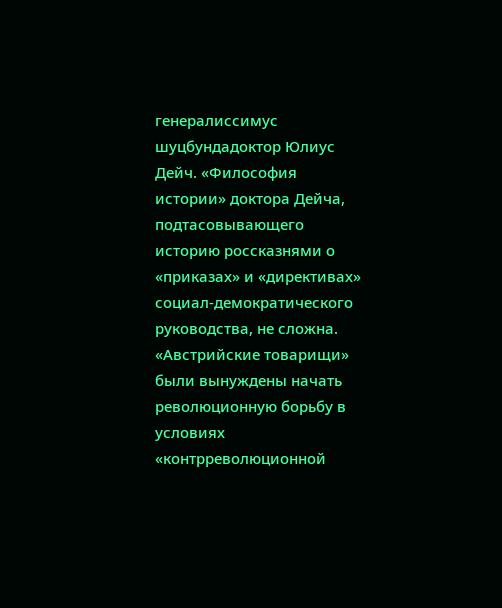генералиссимус шуцбундадоктор Юлиус Дейч. «Философия истории» доктора Дейча, подтасовывающего историю россказнями о «приказах» и «директивах» социал-демократического руководства, не сложна. «Австрийские товарищи» были вынуждены начать революционную борьбу в условиях «контрреволюционной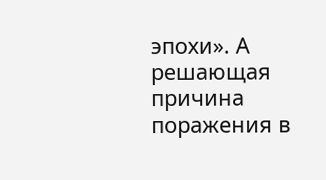эпохи». А решающая причина поражения в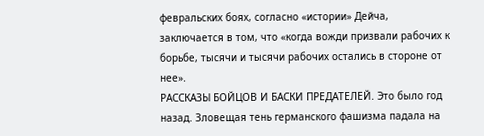февральских боях, согласно «истории» Дейча, заключается в том, что «когда вожди призвали рабочих к борьбе, тысячи и тысячи рабочих остались в стороне от нее».
РАССКАЗЫ БОЙЦОВ И БАСКИ ПРЕДАТЕЛЕЙ. Это было год назад. Зловещая тень германского фашизма падала на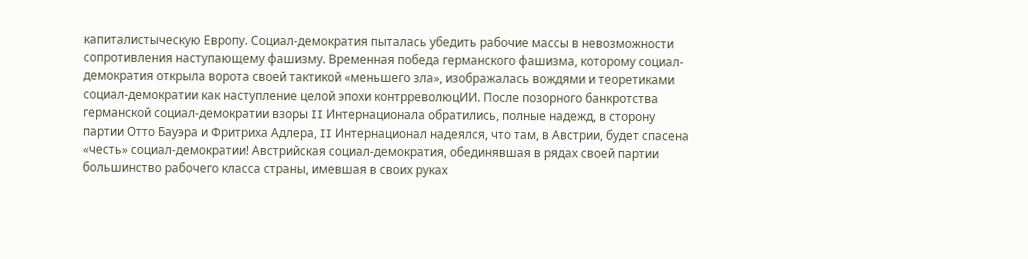капиталистыческую Европу. Социал-демократия пыталась убедить рабочие массы в невозможности сопротивления наступающему фашизму. Временная победа германского фашизма, которому социал-демократия открыла ворота своей тактикой «меньшего зла», изображалась вождями и теоретиками социал-демократии как наступление целой эпохи контрреволюцИИ. После позорного банкротства германской социал-демократии взоры II Интернационала обратились, полные надежд, в сторону партии Отто Бауэра и Фритриха Адлера, II Интернационал надеялся, что там, в Австрии, будет спасена «честь» социал-демократии! Австрийская социал-демократия, обединявшая в рядах своей партии большинство рабочего класса страны, имевшая в своих руках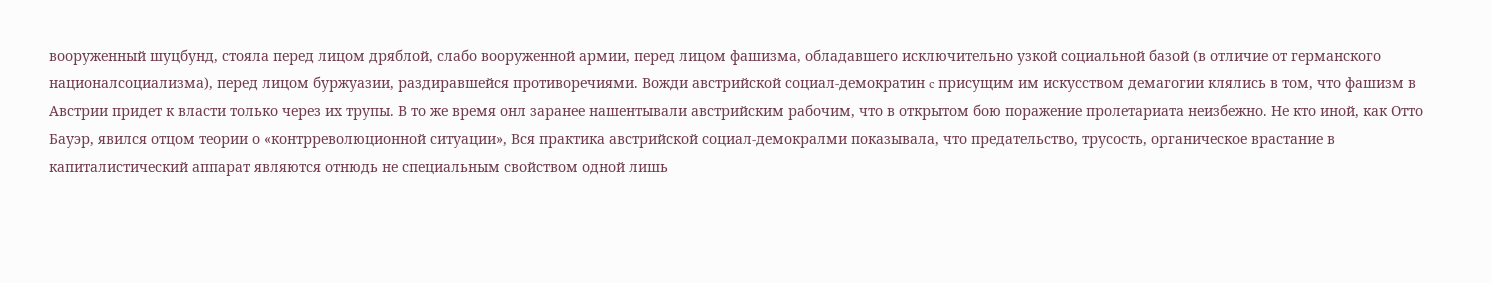вооруженный шуцбунд, стояла перед лицом дряблой, слабо вооруженной армии, перед лицом фашизма, обладавшего исключительно узкой социальной базой (в отличие от германского националсоциализма), перед лицом буржуазии, раздиравшейся противоречиями. Вожди австрийской социал-демократин c присущим им искусством демагогии клялись в том, что фашизм в Австрии придет к власти только через их трупы. В то же время онл заранее нашентывали австрийским рабочим, что в открытом бою поражение пролетариата неизбежно. Не кто иной, как Отто Бауэр, явился отцом теории о «контрреволюционной ситуации», Вся практика австрийской социал-демокралми показывала, что предательство, трусость, органическое врастание в капиталистический аппарат являются отнюдь не специальным свойством одной лишь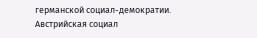германской социал-демократии. Австрийская социал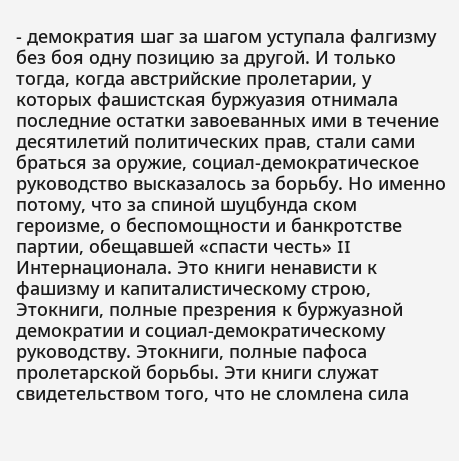- демократия шаг за шагом уступала фалгизму без боя одну позицию за другой. И только тогда, когда австрийские пролетарии, у которых фашистская буржуазия отнимала последние остатки завоеванных ими в течение десятилетий политических прав, стали сами браться за оружие, социал-демократическое руководство высказалось за борьбу. Но именно потому, что за спиной шуцбунда ском героизме, о беспомощности и банкротстве партии, обещавшей «спасти честь» II Интернационала. Это книги ненависти к фашизму и капиталистическому строю, Этокниги, полные презрения к буржуазной демократии и социал-демократическому руководству. Этокниги, полные пафоса пролетарской борьбы. Эти книги служат свидетельством того, что не сломлена сила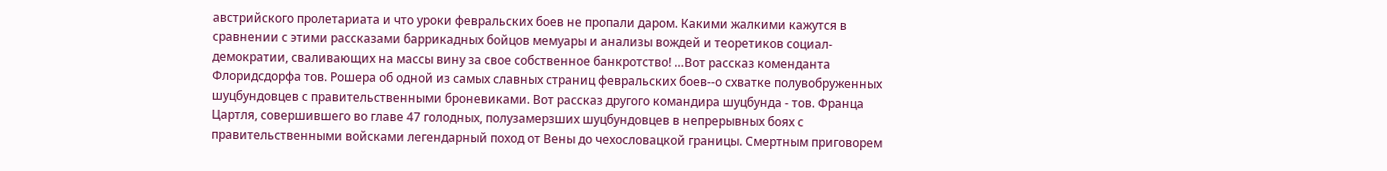австрийского пролетариата и что уроки февральских боев не пропали даром. Какими жалкими кажутся в сравнении с этими рассказами баррикадных бойцов мемуары и анализы вождей и теоретиков социал-демократии, сваливающих на массы вину за свое собственное банкротство! …Вот рассказ коменданта Флоридсдорфа тов. Рошера об одной из самых славных страниц февральских боев--о схватке полувобруженных шуцбундовцев с правительственными броневиками. Вот рассказ другого командира шуцбунда - тов. Франца Цартля, совершившего во главе 47 голодных, полузамерзших шуцбундовцев в непрерывных боях с правительственными войсками легендарный поход от Вены до чехословацкой границы. Смертным приговорем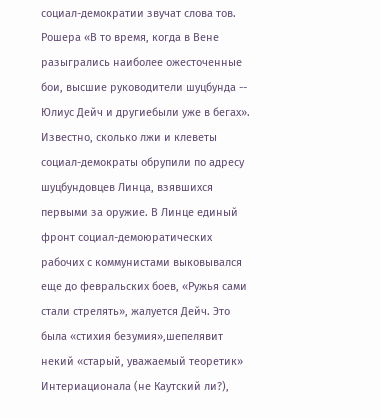социал-демократии звучат слова тов. Рошера «В то время, когда в Вене разыгрались наиболее ожесточенные бои, высшие руководители шуцбунда -- Юлиус Дейч и другиебыли уже в бегах». Известно, сколько лжи и клеветы социал-демократы обрупили по адресу шуцбундовцев Линца, взявшихся первыми за оружие. В Линце единый фронт социал-демоюратических рабочих с коммунистами выковывался еще до февральских боев, «Ружья сами стали стрелять», жалуется Дейч. Это была «стихия безумия»,шепелявит некий «старый, уважаемый теоретик» Интериационала (не Каутский ли?),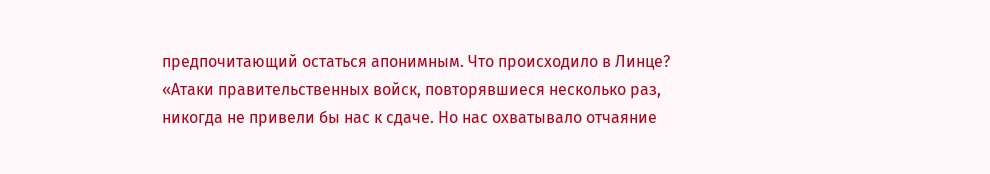предпочитающий остаться апонимным. Что происходило в Линце? «Атаки правительственных войск, повторявшиеся несколько раз, никогда не привели бы нас к сдаче. Но нас охватывало отчаяние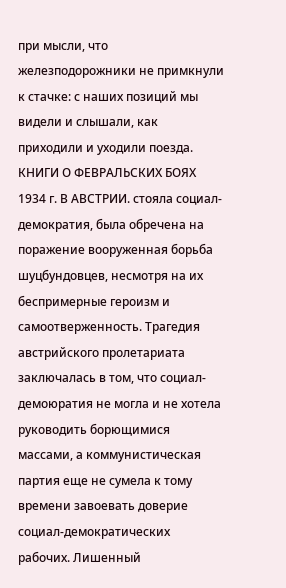при мысли, что железподорожники не примкнули к стачке: с наших позиций мы видели и слышали, как приходили и уходили поезда. КНИГИ О ФЕВРАЛЬСКИХ БОЯХ 1934 г. В АВСТРИИ. стояла социал-демократия, была обречена на поражение вооруженная борьба шуцбундовцев, несмотря на их беспримерные героизм и самоотверженность. Трагедия австрийского пролетариата заключалась в том, что социал-демоюратия не могла и не хотела руководить борющимися массами, а коммунистическая партия еще не сумела к тому времени завоевать доверие социал-демократических рабочих. Лишенный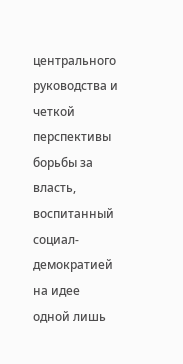центрального руководства и четкой перспективы борьбы за власть, воспитанный социал-демократией на идее одной лишь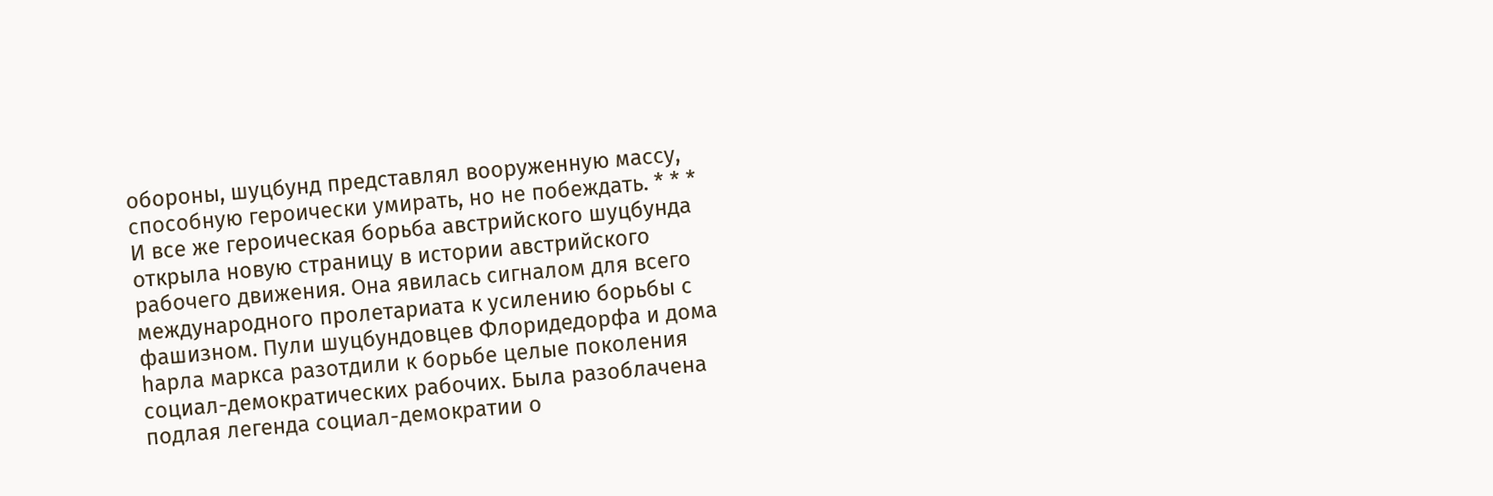обороны, шуцбунд представлял вооруженную массу, способную героически умирать, но не побеждать. * * * И все же героическая борьба австрийского шуцбунда открыла новую страницу в истории австрийского рабочего движения. Она явилась сигналом для всего международного пролетариата к усилению борьбы с фашизном. Пули шуцбундовцев Флоридедорфа и дома hарла маркса разотдили к борьбе целые поколения социал-демократических рабочих. Была разоблачена подлая легенда социал-демократии о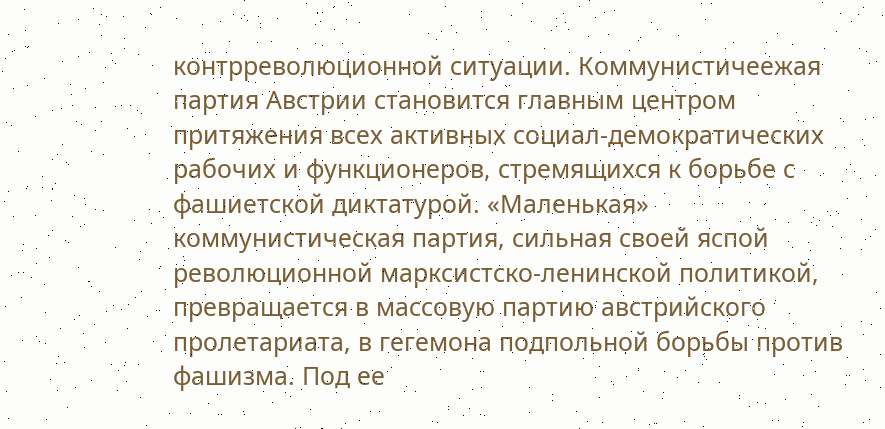контрреволюционной ситуации. Коммунистичеежая партия Австрии становится главным центром притяжения всех активных социал-демократических рабочих и функционеров, стремящихся к борьбе с фашиетской диктатурой. «Маленькая» коммунистическая партия, сильная своей яспой революционной марксистско-ленинской политикой, превращается в массовую партию австрийского пролетариата, в гегемона подпольной борьбы против фашизма. Под ее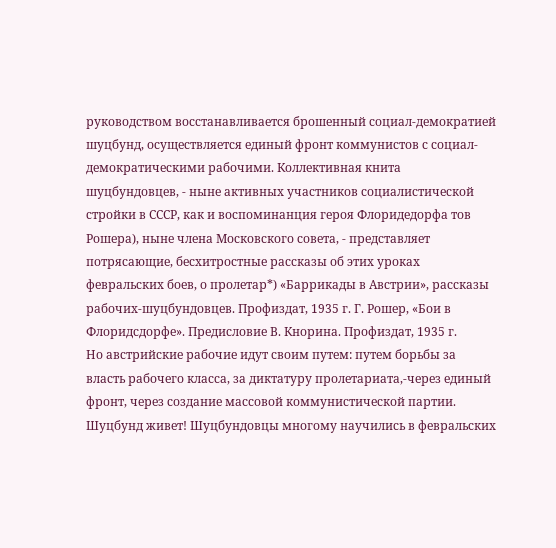руководством восстанавливается брошенный социал-демократией шуцбунд, осуществляется единый фронт коммунистов с социал-демократическими рабочими. Коллективная книта шуцбундовцев, - ныне активных участников социалистической стройки в СССР, как и воспоминанция героя Флоридедорфа тов Рошера), ныне члена Московского совета, - представляет потрясающие, бесхитростные рассказы об этих уроках февральских боев, о пролетар*) «Баррикады в Австрии», рассказы рабочих-шуцбундовцев. Профиздат, 1935 г. Г. Рошер, «Бои в Флоридсдорфе». Предисловие В. Кнорина. Профиздат, 1935 г.
Но австрийские рабочие идут своим путем: путем борьбы за власть рабочего класса, за диктатуру пролетариата,-через единый фронт, через создание массовой коммунистической партии. Шуцбунд живет! Шуцбундовцы многому научились в февральских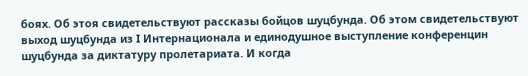боях. Об этоя свидетельствуют рассказы бойцов шуцбунда. Об этом свидетельствуют выход шуцбунда из I Интернационала и единодушное выступление конференцин шуцбунда за диктатуру пролетариата. И когда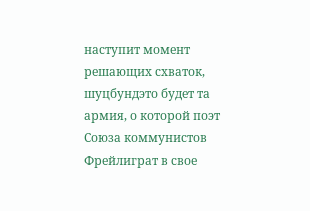наступит момент решающих схваток, шуцбундэто будет та армия, о которой поэт Союза коммунистов Фрейлиграт в свое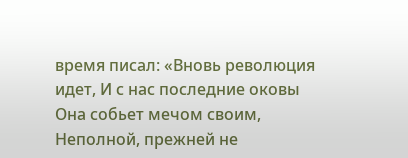время писал: «Вновь революция идет, И с нас последние оковы Она собьет мечом своим, Неполной, прежней не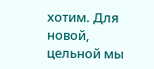хотим. Для новой, цельной мы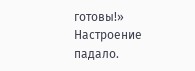готовы!»
Настроение падало.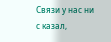Связи у нас ни с казал,